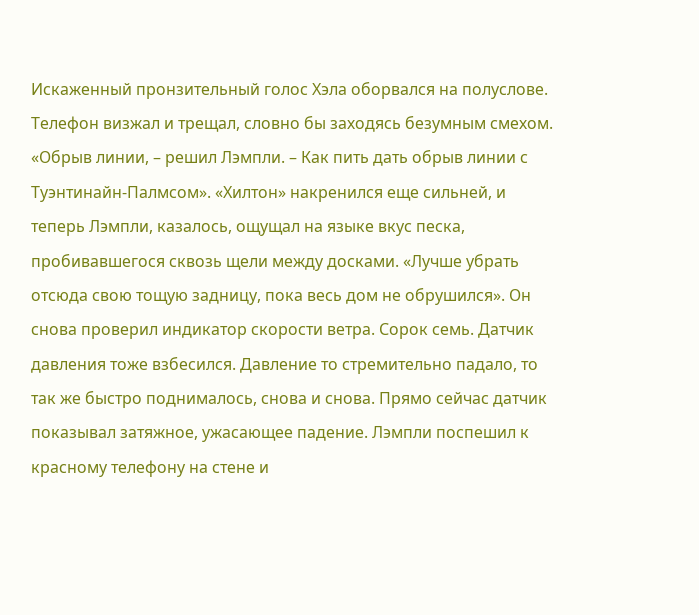Искаженный пронзительный голос Хэла оборвался на полуслове. Телефон визжал и трещал, словно бы заходясь безумным смехом. «Обрыв линии, – решил Лэмпли. – Как пить дать обрыв линии с Туэнтинайн-Палмсом». «Хилтон» накренился еще сильней, и теперь Лэмпли, казалось, ощущал на языке вкус песка, пробивавшегося сквозь щели между досками. «Лучше убрать отсюда свою тощую задницу, пока весь дом не обрушился». Он снова проверил индикатор скорости ветра. Сорок семь. Датчик давления тоже взбесился. Давление то стремительно падало, то так же быстро поднималось, снова и снова. Прямо сейчас датчик показывал затяжное, ужасающее падение. Лэмпли поспешил к красному телефону на стене и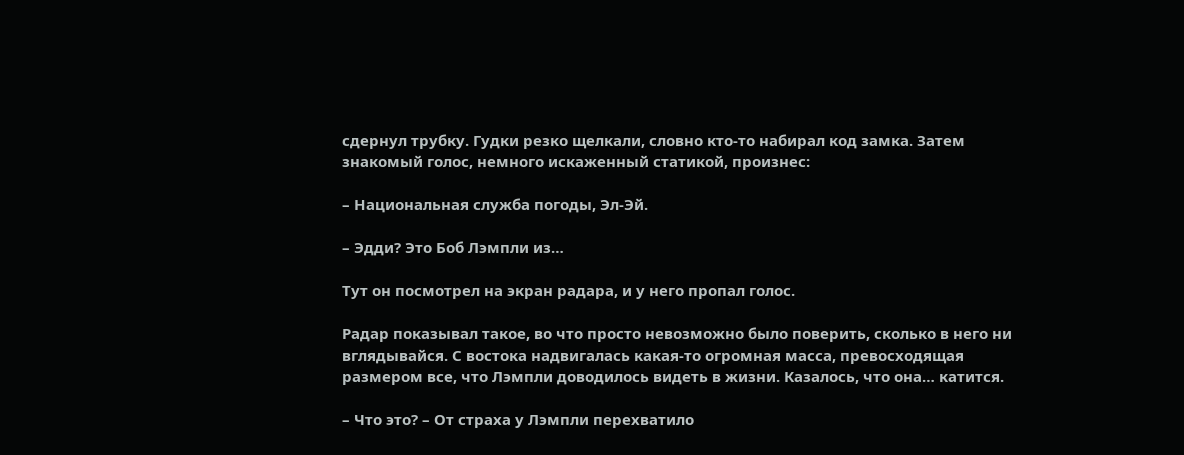сдернул трубку. Гудки резко щелкали, словно кто-то набирал код замка. Затем знакомый голос, немного искаженный статикой, произнес:

– Национальная служба погоды, Эл-Эй.

– Эдди? Это Боб Лэмпли из…

Тут он посмотрел на экран радара, и у него пропал голос.

Радар показывал такое, во что просто невозможно было поверить, сколько в него ни вглядывайся. С востока надвигалась какая-то огромная масса, превосходящая размером все, что Лэмпли доводилось видеть в жизни. Казалось, что она… катится.

– Что это? – От страха у Лэмпли перехватило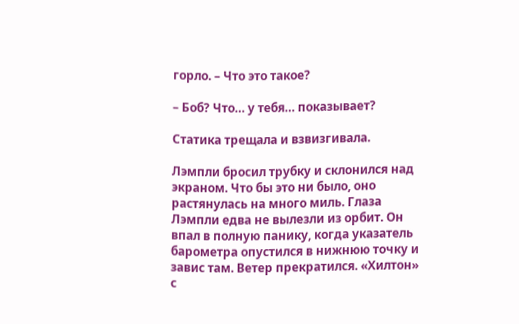горло. – Что это такое?

– Боб? Что… у тебя… показывает?

Статика трещала и взвизгивала.

Лэмпли бросил трубку и склонился над экраном. Что бы это ни было, оно растянулась на много миль. Глаза Лэмпли едва не вылезли из орбит. Он впал в полную панику, когда указатель барометра опустился в нижнюю точку и завис там. Ветер прекратился. «Хилтон» с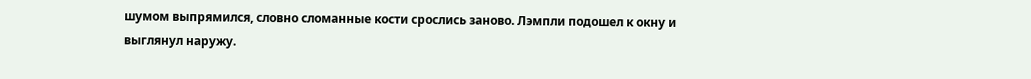шумом выпрямился, словно сломанные кости срослись заново. Лэмпли подошел к окну и выглянул наружу.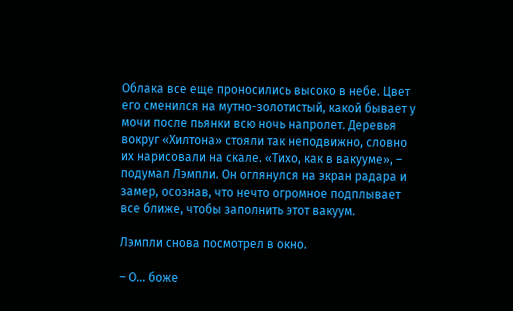Облака все еще проносились высоко в небе. Цвет его сменился на мутно-золотистый, какой бывает у мочи после пьянки всю ночь напролет. Деревья вокруг «Хилтона» стояли так неподвижно, словно их нарисовали на скале. «Тихо, как в вакууме», – подумал Лэмпли. Он оглянулся на экран радара и замер, осознав, что нечто огромное подплывает все ближе, чтобы заполнить этот вакуум.

Лэмпли снова посмотрел в окно.

– О… боже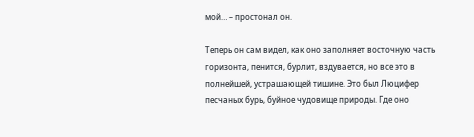мой… – простонал он.

Теперь он сам видел, как оно заполняет восточную часть горизонта, пенится, бурлит, вздувается, но все это в полнейшей, устрашающей тишине. Это был Люцифер песчаных бурь, буйное чудовище природы. Где оно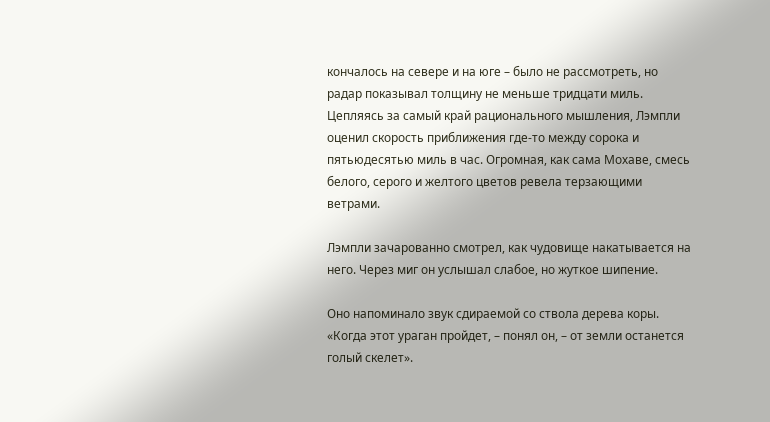кончалось на севере и на юге – было не рассмотреть, но радар показывал толщину не меньше тридцати миль. Цепляясь за самый край рационального мышления, Лэмпли оценил скорость приближения где-то между сорока и пятьюдесятью миль в час. Огромная, как сама Мохаве, смесь белого, серого и желтого цветов ревела терзающими ветрами.

Лэмпли зачарованно смотрел, как чудовище накатывается на него. Через миг он услышал слабое, но жуткое шипение.

Оно напоминало звук сдираемой со ствола дерева коры. «Когда этот ураган пройдет, – понял он, – от земли останется голый скелет».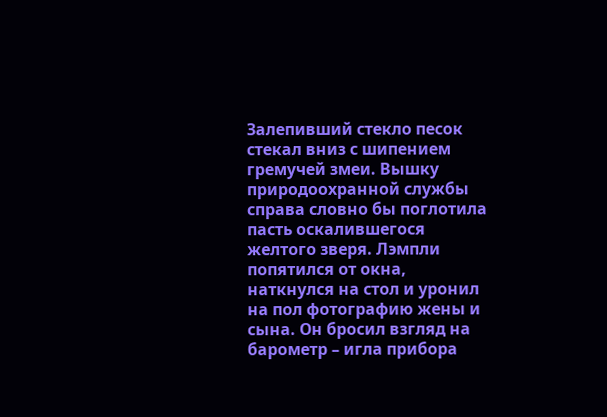Залепивший стекло песок стекал вниз с шипением гремучей змеи. Вышку природоохранной службы справа словно бы поглотила пасть оскалившегося желтого зверя. Лэмпли попятился от окна, наткнулся на стол и уронил на пол фотографию жены и сына. Он бросил взгляд на барометр – игла прибора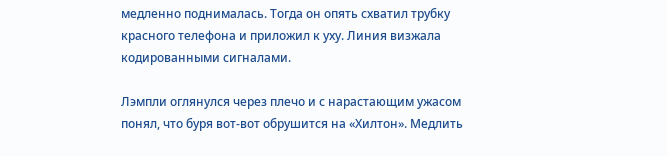медленно поднималась. Тогда он опять схватил трубку красного телефона и приложил к уху. Линия визжала кодированными сигналами.

Лэмпли оглянулся через плечо и с нарастающим ужасом понял, что буря вот-вот обрушится на «Хилтон». Медлить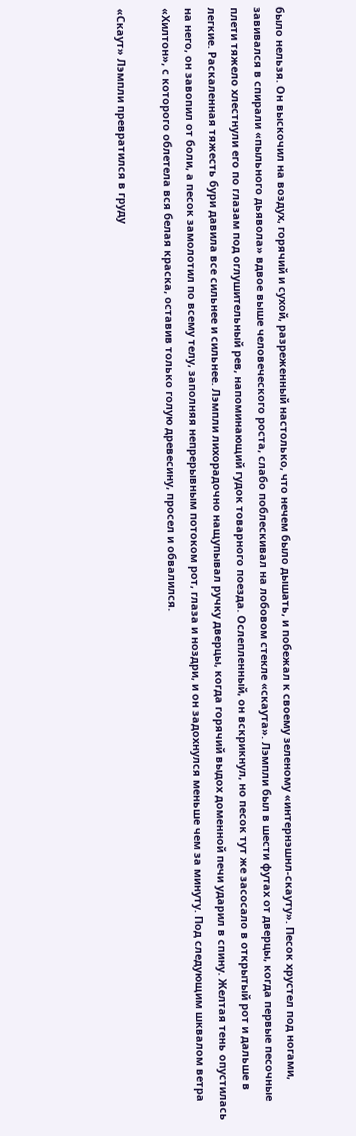было нельзя. Он выскочил на воздух, горячий и сухой, разреженный настолько, что нечем было дышать, и побежал к своему зеленому «интернэшнл-скауту». Песок хрустел под ногами, завивался в спирали «пыльного дьявола» вдвое выше человеческого роста, слабо поблескивал на лобовом стекле «скаута». Лэмпли был в шести футах от дверцы, когда первые песочные плети тяжело хлестнули его по глазам под оглушительный рев, напоминающий гудок товарного поезда. Ослепленный, он вскрикнул, но песок тут же засосало в открытый рот и дальше в легкие. Раскаленная тяжесть бури давила все сильнее и сильнее. Лэмпли лихорадочно нащупывал ручку дверцы, когда горячий выдох доменной печи ударил в спину. Желтая тень опустилась на него, он завопил от боли, а песок замолотил по всему телу, заполняя непрерывным потоком рот, глаза и ноздри, и он задохнулся меньше чем за минуту. Под следующим шквалом ветра «Хилтон», с которого облетела вся белая краска, оставив только голую древесину, просел и обвалился.

«Скаут» Лэмпли превратился в груду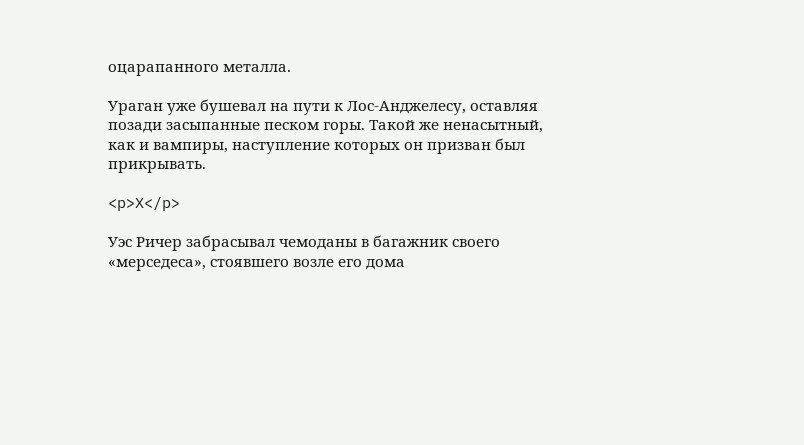оцарапанного металла.

Ураган уже бушевал на пути к Лос-Анджелесу, оставляя позади засыпанные песком горы. Такой же ненасытный, как и вампиры, наступление которых он призван был прикрывать.

<p>X</p>

Уэс Ричер забрасывал чемоданы в багажник своего «мерседеса», стоявшего возле его дома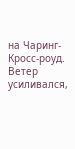на Чаринг-Кросс-роуд. Ветер усиливался,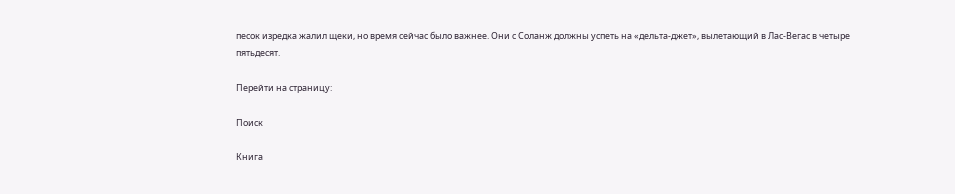песок изредка жалил щеки, но время сейчас было важнее. Они с Соланж должны успеть на «дельта-джет», вылетающий в Лас-Вегас в четыре пятьдесят.

Перейти на страницу:

Поиск

Книга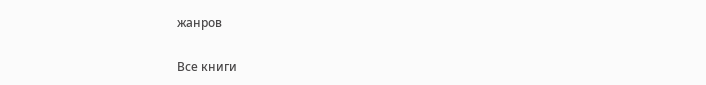жанров

Все книги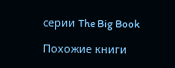серии The Big Book

Похожие книги